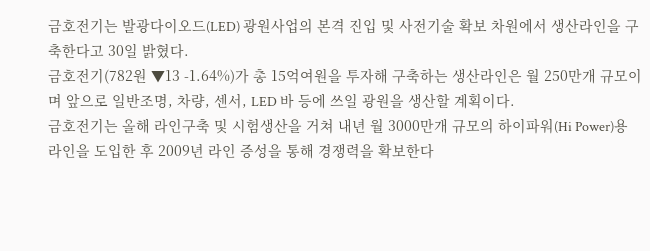금호전기는 발광다이오드(LED) 광원사업의 본격 진입 및 사전기술 확보 차원에서 생산라인을 구축한다고 30일 밝혔다.
금호전기(782원 ▼13 -1.64%)가 총 15억여원을 투자해 구축하는 생산라인은 월 250만개 규모이며 앞으로 일반조명, 차량, 센서, LED 바 등에 쓰일 광원을 생산할 계획이다.
금호전기는 올해 라인구축 및 시험생산을 거쳐 내년 월 3000만개 규모의 하이파워(Hi Power)용 라인을 도입한 후 2009년 라인 증성을 통해 경쟁력을 확보한다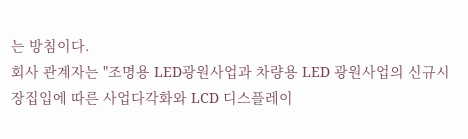는 방침이다.
회사 관계자는 "조명용 LED광원사업과 차량용 LED 광원사업의 신규시장집입에 따른 사업다각화와 LCD 디스플레이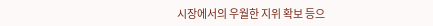시장에서의 우월한 지위 확보 등으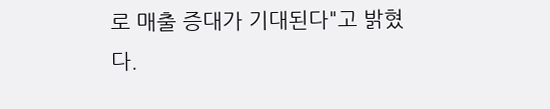로 매출 증대가 기대된다"고 밝혔다.